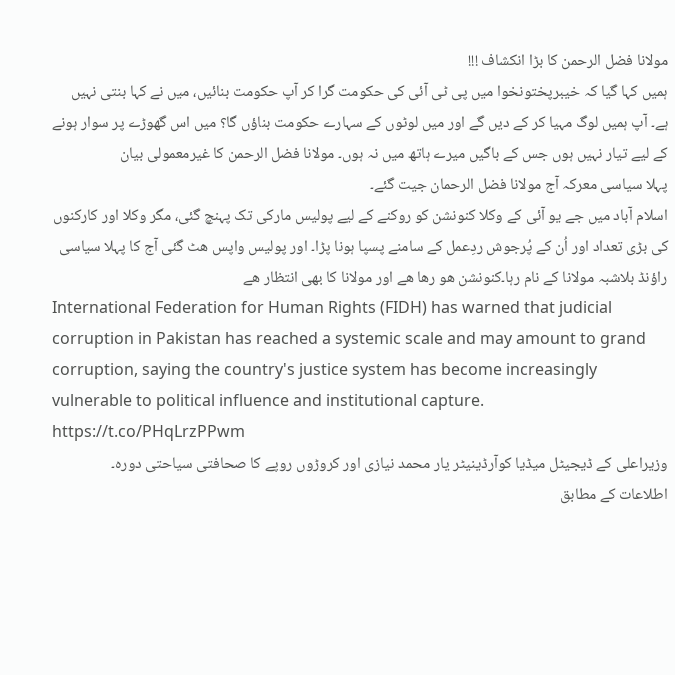مولانا فضل الرحمن کا بڑا انکشاف !!!
ہمیں کہا گیا کہ خیبرپختونخوا میں پی ٹی آئی کی حکومت گرا کر آپ حکومت بنائیں، میں نے کہا بنتی نہیں ہے۔ آپ ہمیں لوگ مہیا کر کے دیں گے اور میں لوٹوں کے سہارے حکومت بناؤں گا؟ میں اس گھوڑے پر سوار ہونے کے لیے تیار نہیں ہوں جس کے باگیں میرے ہاتھ میں نہ ہوں۔ مولانا فضل الرحمن کا غیرمعمولی بیان
پہلا سیاسی معرکہ آج مولانا فضل الرحمان جیت گئے۔
اسلام آباد میں جے یو آئی کے وکلا کنونشن کو روکنے کے لیے پولیس مارکی تک پہنچ گئی، مگر وکلا اور کارکنوں کی بڑی تعداد اور اُن کے پُرجوش ردِعمل کے سامنے پسپا ہونا پڑا۔ اور پولیس واپس ھٹ گئی آج کا پہلا سیاسی راؤنڈ بلاشبہ مولانا کے نام رہا۔کنونشن ھو رھا ھے اور مولانا کا بھی انتظار ھے
International Federation for Human Rights (FIDH) has warned that judicial corruption in Pakistan has reached a systemic scale and may amount to grand corruption, saying the country's justice system has become increasingly vulnerable to political influence and institutional capture.
https://t.co/PHqLrzPPwm
وزیراعلی کے ڈیجیٹل میڈیا کوآرڈینیٹر یار محمد نیازی اور کروڑوں روپے کا صحافتی سیاحتی دورہ۔
اطلاعات کے مطابق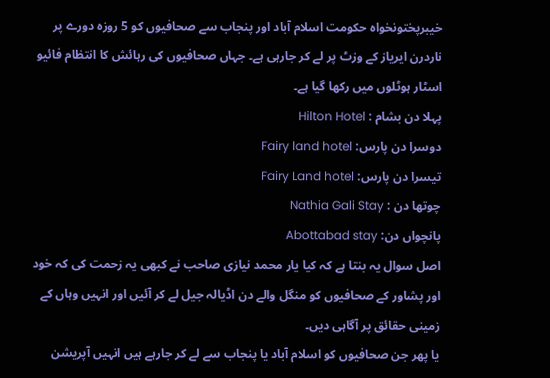خیبرپختونخواہ حکومت اسلام آباد اور پنجاب سے صحافیوں کو 5 روزہ دورے پر ناردرن ایریاز کے وزٹ پر لے کر جارہی ہے۔ جہاں صحافیوں کی رہائش کا انتظام فائیو اسٹار ہوٹلوں میں رکھا گیا ہے۔
پہلا دن بشام : Hilton Hotel
دوسرا دن پارس: Fairy land hotel
تیسرا دن پارس: Fairy Land hotel
چوتھا دن : Nathia Gali Stay
پانچواں دن: Abottabad stay
اصل سوال یہ بنتا ہے کہ کیا یار محمد نیازی صاحب نے کبھی یہ زحمت کی کہ خود اور پشاور کے صحافیوں کو منگل والے دن اڈیالہ جیل لے کر آئیں اور انہیں وہاں کے زمینی حقائق پر آگاہی دیں۔
یا پھر جن صحافیوں کو اسلام آباد یا پنجاب سے لے کر جارہے ہیں انہیں آپریشن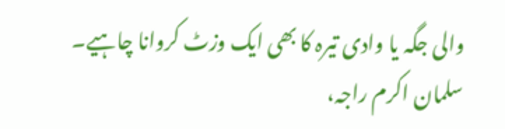والی جگہ یا وادی تیرہ کا بھی ایک وزٹ کروانا چاہیے۔
سلمان اکرم راجہ،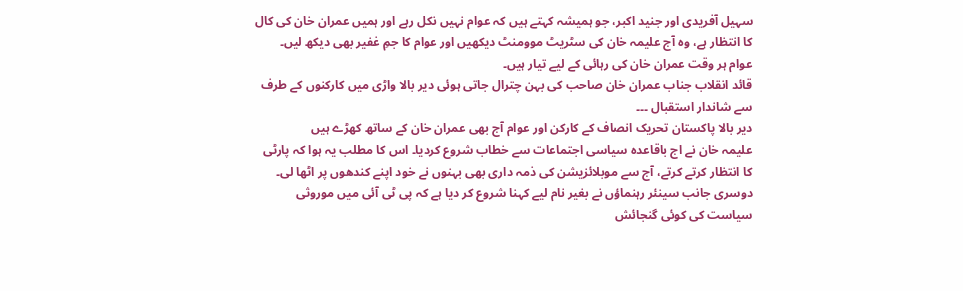سہیل آفریدی اور جنید اکبر، جو ہمیشہ کہتے ہیں کہ عوام نہیں نکل رہے اور ہمیں عمران خان کی کال کا انتظار ہے، وہ آج علیمہ خان کی سٹریٹ موومنٹ دیکھیں اور عوام کا جمِ غفیر بھی دیکھ لیں۔ عوام ہر وقت عمران خان کی رہائی کے لیے تیار ہیں۔
قائد انقلاب جناب عمران خان صاحب کی بہن چترال جاتی ہوئی دیر بالا واڑی میں کارکنوں کے طرف سے شاندار استقبال ۔۔۔
دیر بالا پاکستان تحریک انصاف کے کارکن اور عوام آج بھی عمران خان کے ساتھ کھڑے ہیں
علیمہ خان نے اج باقاعدہ سیاسی اجتماعات سے خطاب شروع کردیا۔ اس کا مطلب یہ ہوا کہ پارٹی کا انتظار کرتے کرتے، آج سے موبلائزیشن کی ذمہ داری بھی بہنوں نے خود اپنے کندھوں پر اٹھا لی۔
دوسری جانب سینئر رہنماؤں نے بغیر نام لیے کہنا شروع کر دیا ہے کہ پی ٹی آئی میں موروثی سیاست کی کوئی گنجائش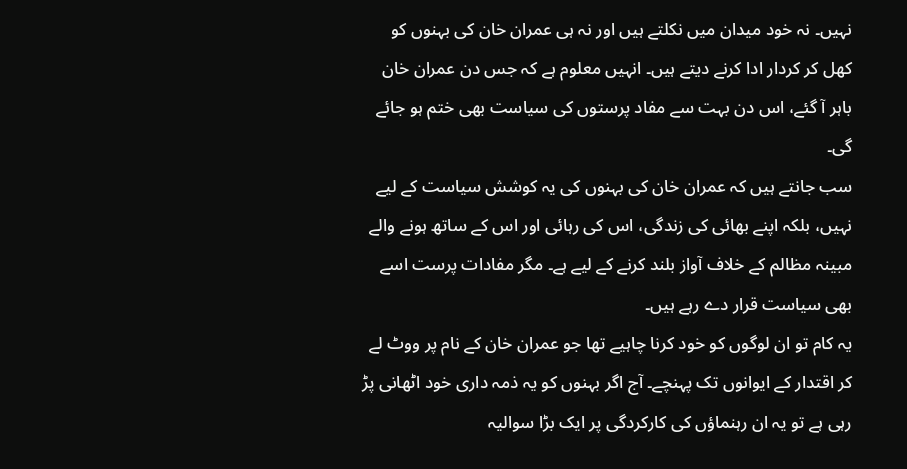نہیں۔ نہ خود میدان میں نکلتے ہیں اور نہ ہی عمران خان کی بہنوں کو کھل کر کردار ادا کرنے دیتے ہیں۔ انہیں معلوم ہے کہ جس دن عمران خان باہر آ گئے، اس دن بہت سے مفاد پرستوں کی سیاست بھی ختم ہو جائے گی۔
سب جانتے ہیں کہ عمران خان کی بہنوں کی یہ کوشش سیاست کے لیے نہیں، بلکہ اپنے بھائی کی زندگی، اس کی رہائی اور اس کے ساتھ ہونے والے مبینہ مظالم کے خلاف آواز بلند کرنے کے لیے ہے۔ مگر مفادات پرست اسے بھی سیاست قرار دے رہے ہیں۔
یہ کام تو ان لوگوں کو خود کرنا چاہیے تھا جو عمران خان کے نام پر ووٹ لے کر اقتدار کے ایوانوں تک پہنچے۔ آج اگر بہنوں کو یہ ذمہ داری خود اٹھانی پڑ رہی ہے تو یہ ان رہنماؤں کی کارکردگی پر ایک بڑا سوالیہ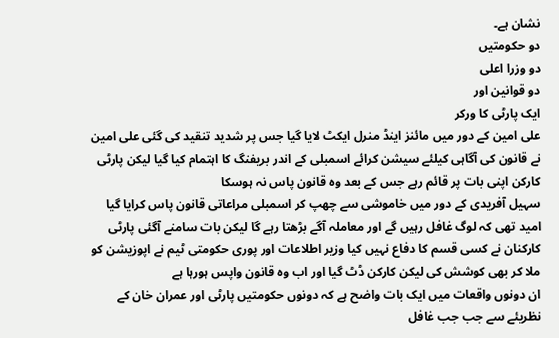نشان ہے۔
دو حکومتیں
دو وزرا اعلی
دو قوانین اور
ایک پارٹی کا ورکر
علی امین کے دور میں مائنز اینڈ منرل ایکٹ لایا گیا جس پر شدید تنقید کی گئی علی امین نے قانون کی آگاہی کیلئے سیشن کرائے اسمبلی کے اندر بریفنگ کا اہتمام کیا گیا لیکن پارٹی کارکن اپنی بات پر قائم رہے جس کے بعد وہ قانون پاس نہ ہوسکا
سہیل آفریدی کے دور میں خاموشی سے چھپ کر اسمبلی مراعاتی قانون پاس کرایا گیا امید تھی کہ لوگ غافل رہیں گے اور معاملہ آگے بڑھتا رہے گا لیکن بات سامنے آگئی پارٹی کارکنان نے کسی قسم کا دفاع نہیں کیا وزیر اطلاعات اور پوری حکومتی ٹیم نے اپوزیشن کو ملا کر بھی کوشش کی لیکن کارکن ڈٹ گیا اور اب وہ قانون واپس ہورہا ہے
ان دونوں واقعات میں ایک بات واضح ہے کہ دونوں حکومتیں پارٹی اور عمران خان کے نظریئے سے جب جب غافل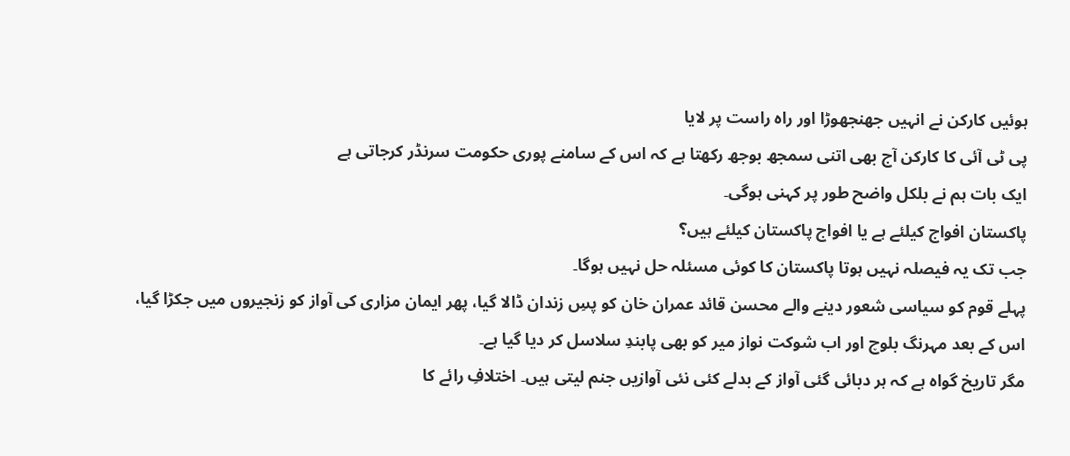ہوئیں کارکن نے انہیں جھنجھوڑا اور راہ راست پر لایا
پی ٹی آئی کا کارکن آج بھی اتنی سمجھ بوجھ رکھتا ہے کہ اس کے سامنے پوری حکومت سرنڈر کرجاتی ہے
ایک بات ہم نے بلکل واضح طور پر کہنی ہوگی۔
پاکستان افواج کیلئے ہے یا افواج پاکستان کیلئے ہیں؟
جب تک یہ فیصلہ نہیں ہوتا پاکستان کا کوئی مسئلہ حل نہیں ہوگا۔
پہلے قوم کو سیاسی شعور دینے والے محسن قائد عمران خان کو پسِ زندان ڈالا گیا، پھر ایمان مزاری کی آواز کو زنجیروں میں جکڑا گیا، اس کے بعد مہرنگ بلوچ اور اب شوکت نواز میر کو بھی پابندِ سلاسل کر دیا گیا ہے۔
مگر تاریخ گواہ ہے کہ ہر دبائی گئی آواز کے بدلے کئی نئی آوازیں جنم لیتی ہیں۔ اختلافِ رائے کا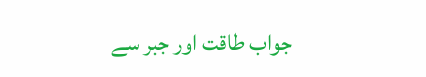جواب طاقت اور جبر سے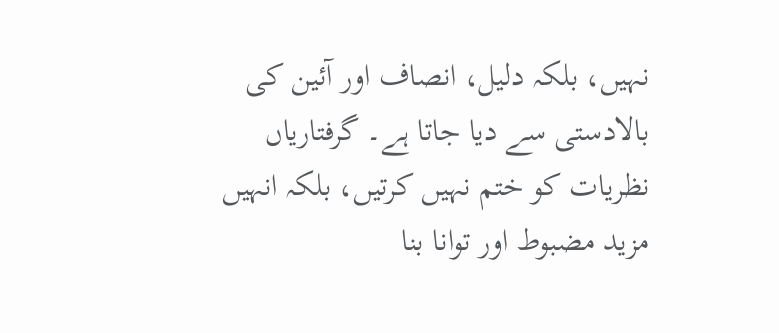نہیں، بلکہ دلیل، انصاف اور آئین کی بالادستی سے دیا جاتا ہے۔ گرفتاریاں نظریات کو ختم نہیں کرتیں، بلکہ انہیں مزید مضبوط اور توانا بنا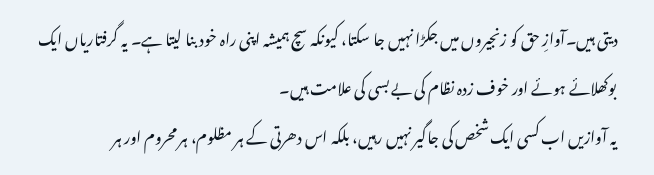دیتی ہیں۔آوازِ حق کو زنجیروں میں جکڑا نہیں جا سکتا، کیونکہ سچ ہمیشہ اپنی راہ خود بنا لیتا ہے۔ یہ گرفتاریاں ایک بوکھلائے ہوئے اور خوف زدہ نظام کی بے بسی کی علامت ہیں۔
یہ آوازیں اب کسی ایک شخص کی جاگیر نہیں رہیں، بلکہ اس دھرتی کے ہر مظلوم، ہر محروم اور ہر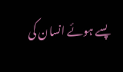پسے ہوئے انسان کی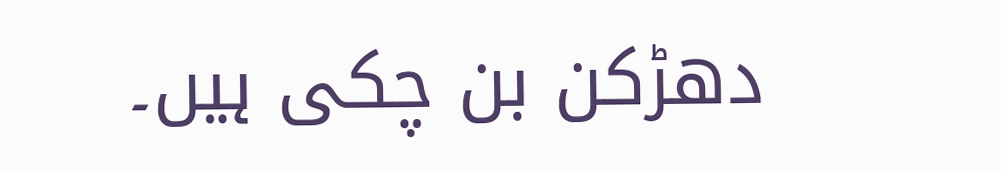دھڑکن بن چکی ہیں۔